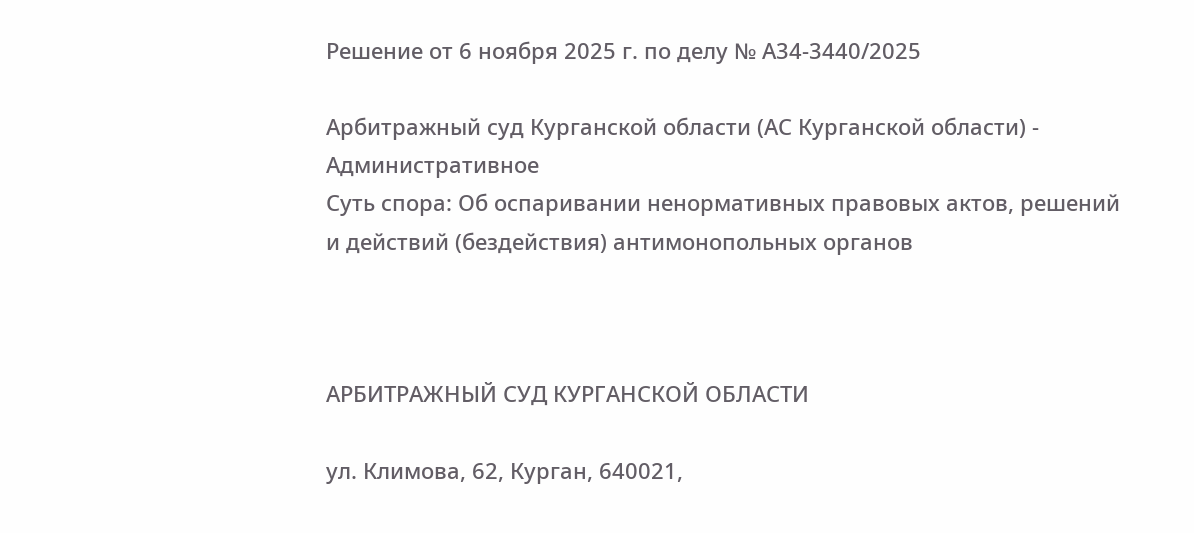Решение от 6 ноября 2025 г. по делу № А34-3440/2025

Арбитражный суд Курганской области (АС Курганской области) - Административное
Суть спора: Об оспаривании ненормативных правовых актов, решений и действий (бездействия) антимонопольных органов



АРБИТРАЖНЫЙ СУД КУРГАНСКОЙ ОБЛАСТИ

ул. Климова, 62, Курган, 640021,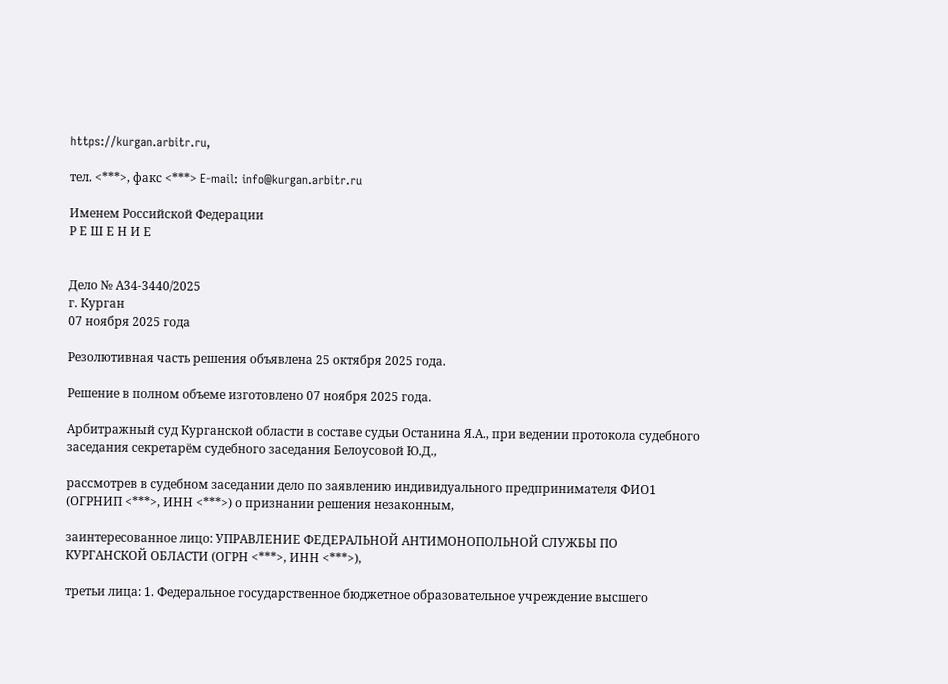https://kurgan.arbitr.ru,

тел. <***>, факс <***> E-mail: info@kurgan.arbitr.ru

Именем Российской Федерации
Р Е Ш Е Н И Е


Дело № А34-3440/2025
г. Курган
07 ноября 2025 года

Резолютивная часть решения объявлена 25 октября 2025 года.

Решение в полном объеме изготовлено 07 ноября 2025 года.

Арбитражный суд Курганской области в составе судьи Останина Я.А., при ведении протокола судебного заседания секретарём судебного заседания Белоусовой Ю.Д.,

рассмотрев в судебном заседании дело по заявлению индивидуального предпринимателя ФИО1 (ОГРНИП <***>, ИНН <***>) о признании решения незаконным,

заинтересованное лицо: УПРАВЛЕНИЕ ФЕДЕРАЛЬНОЙ АНТИМОНОПОЛЬНОЙ СЛУЖБЫ ПО КУРГАНСКОЙ ОБЛАСТИ (ОГРН <***>, ИНН <***>),

третьи лица: 1. Федеральное государственное бюджетное образовательное учреждение высшего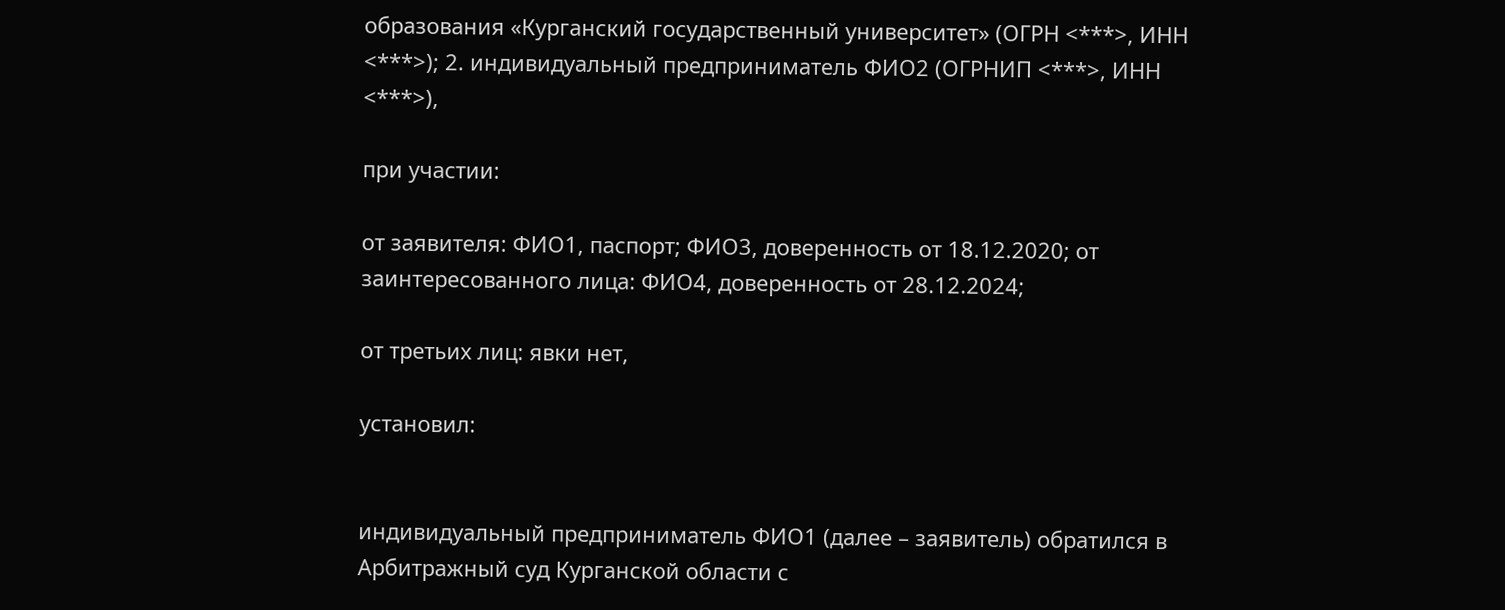образования «Курганский государственный университет» (ОГРН <***>, ИНН <***>); 2. индивидуальный предприниматель ФИО2 (ОГРНИП <***>, ИНН <***>),

при участии:

от заявителя: ФИО1, паспорт; ФИО3, доверенность от 18.12.2020; от заинтересованного лица: ФИО4, доверенность от 28.12.2024;

от третьих лиц: явки нет,

установил:


индивидуальный предприниматель ФИО1 (далее – заявитель) обратился в Арбитражный суд Курганской области с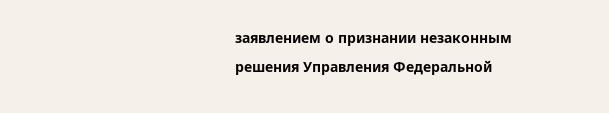заявлением о признании незаконным решения Управления Федеральной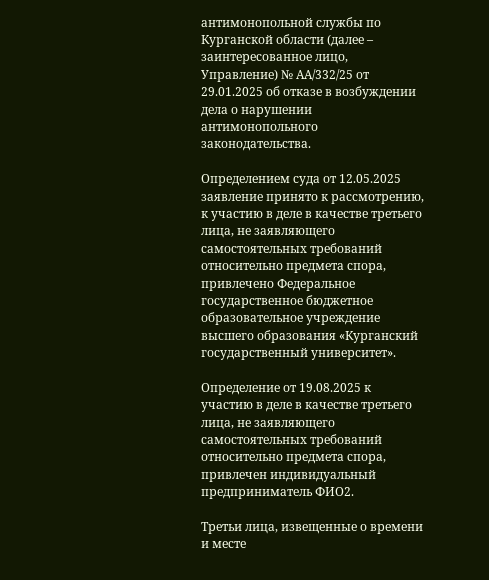антимонопольной службы по Курганской области (далее – заинтересованное лицо, Управление) № АА/332/25 от 29.01.2025 об отказе в возбуждении дела о нарушении антимонопольного законодательства.

Определением суда от 12.05.2025 заявление принято к рассмотрению, к участию в деле в качестве третьего лица, не заявляющего самостоятельных требований относительно предмета спора, привлечено Федеральное государственное бюджетное образовательное учреждение высшего образования «Курганский государственный университет».

Определение от 19.08.2025 к участию в деле в качестве третьего лица, не заявляющего самостоятельных требований относительно предмета спора, привлечен индивидуальный предприниматель ФИО2.

Третьи лица, извещенные о времени и месте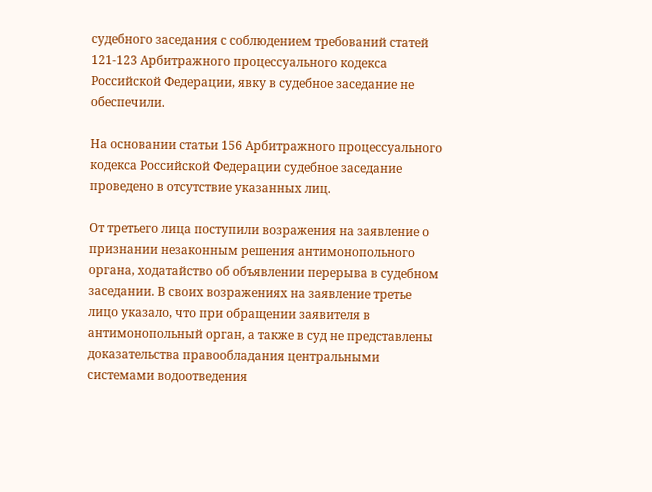судебного заседания с соблюдением требований статей 121-123 Арбитражного процессуального кодекса Российской Федерации, явку в судебное заседание не обеспечили.

На основании статьи 156 Арбитражного процессуального кодекса Российской Федерации судебное заседание проведено в отсутствие указанных лиц.

От третьего лица поступили возражения на заявление о признании незаконным решения антимонопольного органа, ходатайство об объявлении перерыва в судебном заседании. В своих возражениях на заявление третье лицо указало, что при обращении заявителя в антимонопольный орган, а также в суд не представлены доказательства правообладания центральными системами водоотведения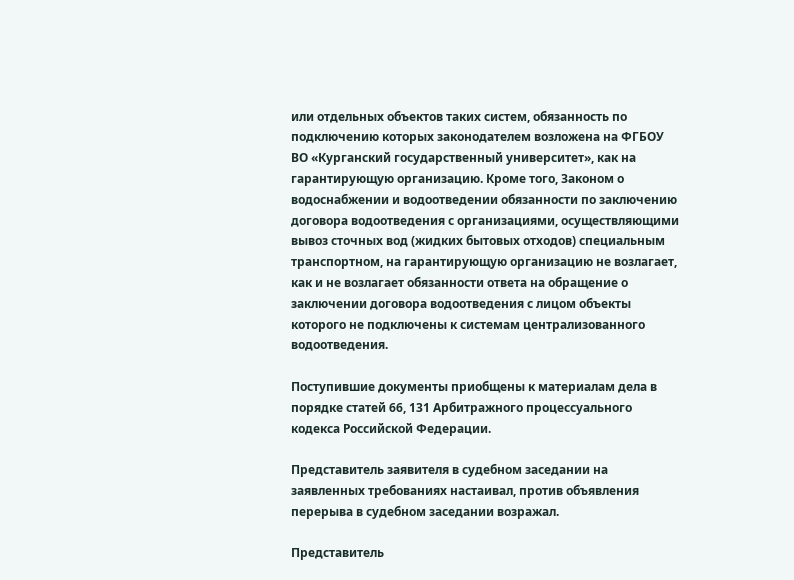или отдельных объектов таких систем, обязанность по подключению которых законодателем возложена на ФГБОУ ВО «Курганский государственный университет», как на гарантирующую организацию. Кроме того, Законом о водоснабжении и водоотведении обязанности по заключению договора водоотведения с организациями, осуществляющими вывоз сточных вод (жидких бытовых отходов) специальным транспортном, на гарантирующую организацию не возлагает, как и не возлагает обязанности ответа на обращение о заключении договора водоотведения с лицом объекты которого не подключены к системам централизованного водоотведения.

Поступившие документы приобщены к материалам дела в порядке статей 66, 131 Арбитражного процессуального кодекса Российской Федерации.

Представитель заявителя в судебном заседании на заявленных требованиях настаивал, против объявления перерыва в судебном заседании возражал.

Представитель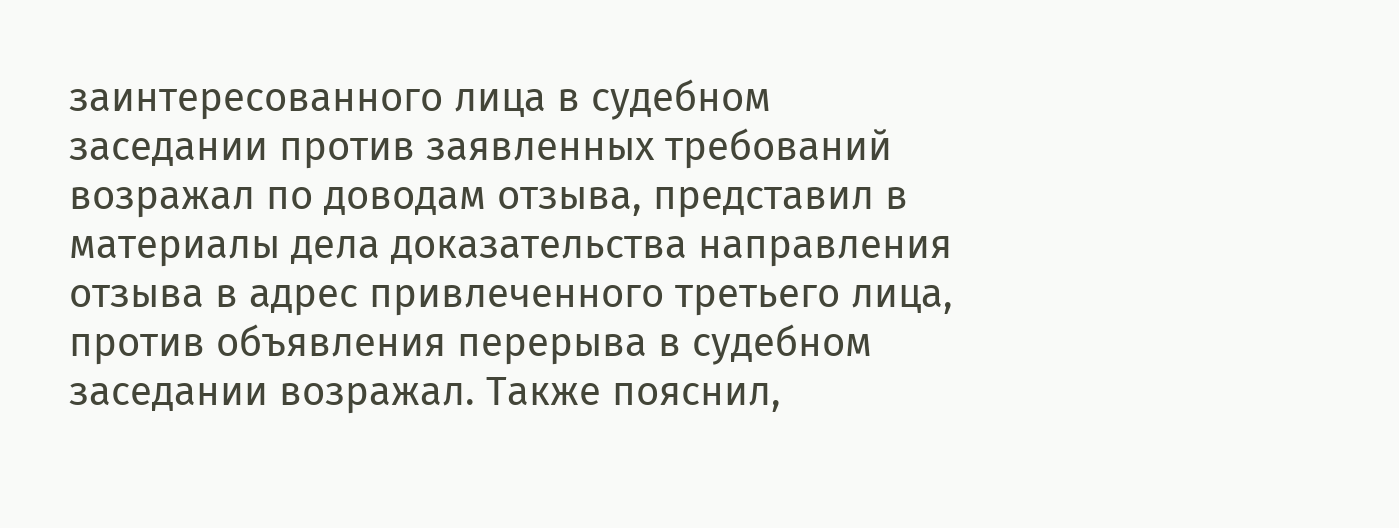заинтересованного лица в судебном заседании против заявленных требований возражал по доводам отзыва, представил в материалы дела доказательства направления отзыва в адрес привлеченного третьего лица, против объявления перерыва в судебном заседании возражал. Также пояснил,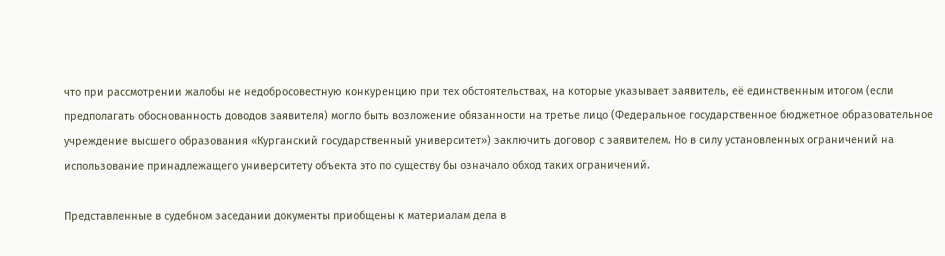что при рассмотрении жалобы не недобросовестную конкуренцию при тех обстоятельствах, на которые указывает заявитель, её единственным итогом (если предполагать обоснованность доводов заявителя) могло быть возложение обязанности на третье лицо (Федеральное государственное бюджетное образовательное учреждение высшего образования «Курганский государственный университет») заключить договор с заявителем. Но в силу установленных ограничений на использование принадлежащего университету объекта это по существу бы означало обход таких ограничений.

Представленные в судебном заседании документы приобщены к материалам дела в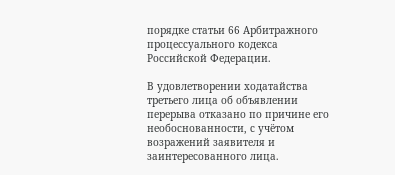порядке статьи 66 Арбитражного процессуального кодекса Российской Федерации.

В удовлетворении ходатайства третьего лица об объявлении перерыва отказано по причине его необоснованности, с учётом возражений заявителя и заинтересованного лица.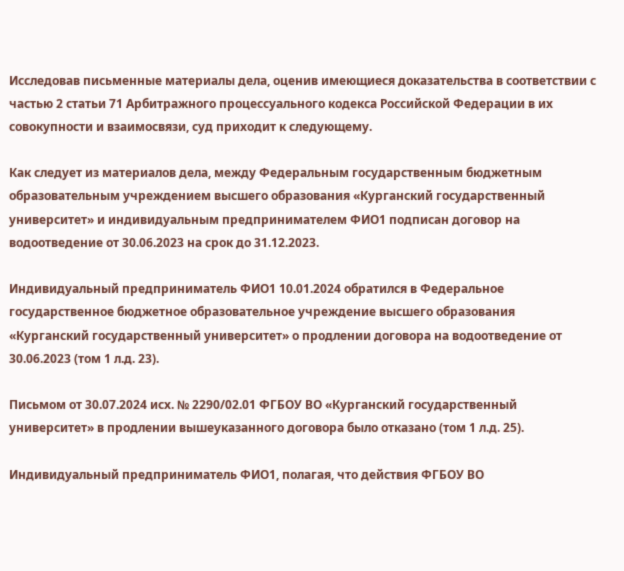Исследовав письменные материалы дела, оценив имеющиеся доказательства в соответствии с частью 2 статьи 71 Арбитражного процессуального кодекса Российской Федерации в их совокупности и взаимосвязи, суд приходит к следующему.

Как следует из материалов дела, между Федеральным государственным бюджетным образовательным учреждением высшего образования «Курганский государственный университет» и индивидуальным предпринимателем ФИО1 подписан договор на водоотведение от 30.06.2023 на срок до 31.12.2023.

Индивидуальный предприниматель ФИО1 10.01.2024 обратился в Федеральное государственное бюджетное образовательное учреждение высшего образования «Курганский государственный университет» о продлении договора на водоотведение от 30.06.2023 (том 1 л.д. 23).

Письмом от 30.07.2024 исх. № 2290/02.01 ФГБОУ ВО «Курганский государственный университет» в продлении вышеуказанного договора было отказано (том 1 л.д. 25).

Индивидуальный предприниматель ФИО1, полагая, что действия ФГБОУ ВО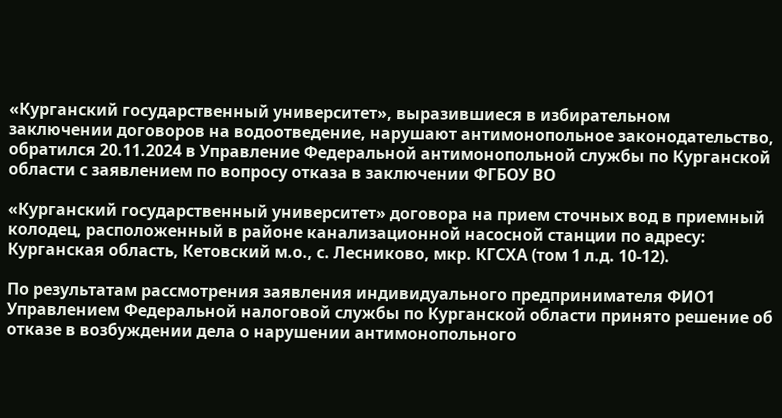«Курганский государственный университет», выразившиеся в избирательном заключении договоров на водоотведение, нарушают антимонопольное законодательство, обратился 20.11.2024 в Управление Федеральной антимонопольной службы по Курганской области с заявлением по вопросу отказа в заключении ФГБОУ ВО

«Курганский государственный университет» договора на прием сточных вод в приемный колодец, расположенный в районе канализационной насосной станции по адресу: Курганская область, Кетовский м.о., с. Лесниково, мкр. КГСХА (том 1 л.д. 10-12).

По результатам рассмотрения заявления индивидуального предпринимателя ФИО1 Управлением Федеральной налоговой службы по Курганской области принято решение об отказе в возбуждении дела о нарушении антимонопольного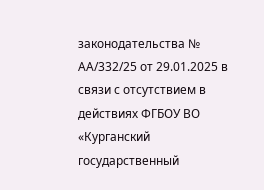законодательства № АА/332/25 от 29.01.2025 в связи с отсутствием в действиях ФГБОУ ВО «Курганский государственный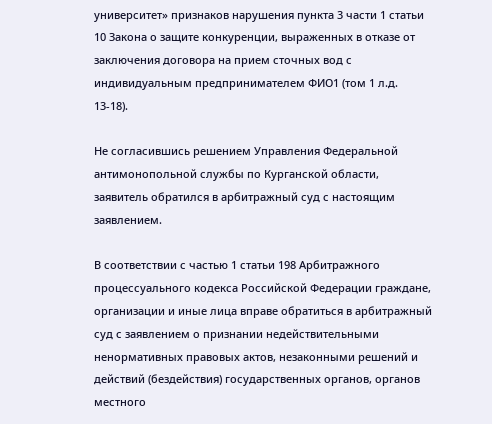университет» признаков нарушения пункта 3 части 1 статьи 10 Закона о защите конкуренции, выраженных в отказе от заключения договора на прием сточных вод с индивидуальным предпринимателем ФИО1 (том 1 л.д. 13-18).

Не согласившись решением Управления Федеральной антимонопольной службы по Курганской области, заявитель обратился в арбитражный суд с настоящим заявлением.

В соответствии с частью 1 статьи 198 Арбитражного процессуального кодекса Российской Федерации граждане, организации и иные лица вправе обратиться в арбитражный суд с заявлением о признании недействительными ненормативных правовых актов, незаконными решений и действий (бездействия) государственных органов, органов местного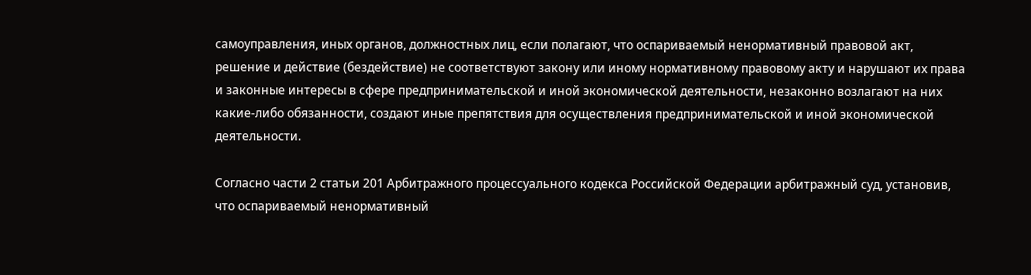самоуправления, иных органов, должностных лиц, если полагают, что оспариваемый ненормативный правовой акт, решение и действие (бездействие) не соответствуют закону или иному нормативному правовому акту и нарушают их права и законные интересы в сфере предпринимательской и иной экономической деятельности, незаконно возлагают на них какие-либо обязанности, создают иные препятствия для осуществления предпринимательской и иной экономической деятельности.

Согласно части 2 статьи 201 Арбитражного процессуального кодекса Российской Федерации арбитражный суд, установив, что оспариваемый ненормативный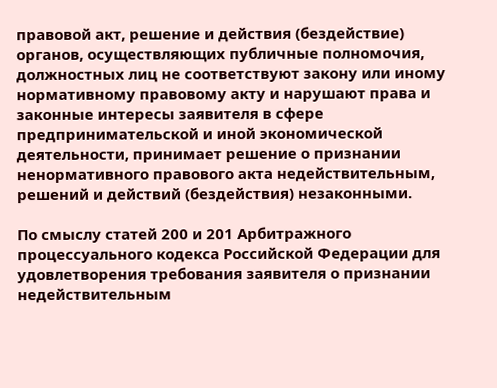правовой акт, решение и действия (бездействие) органов, осуществляющих публичные полномочия, должностных лиц не соответствуют закону или иному нормативному правовому акту и нарушают права и законные интересы заявителя в сфере предпринимательской и иной экономической деятельности, принимает решение о признании ненормативного правового акта недействительным, решений и действий (бездействия) незаконными.

По смыслу статей 200 и 201 Арбитражного процессуального кодекса Российской Федерации для удовлетворения требования заявителя о признании недействительным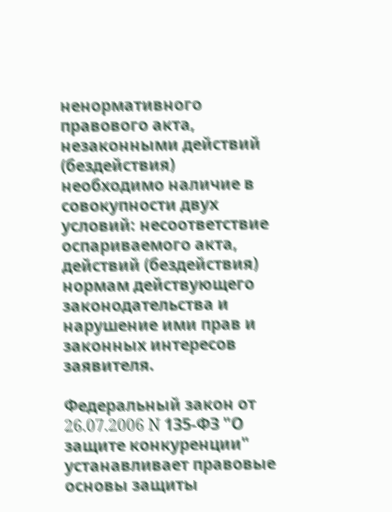ненормативного правового акта, незаконными действий (бездействия) необходимо наличие в совокупности двух условий: несоответствие оспариваемого акта, действий (бездействия) нормам действующего законодательства и нарушение ими прав и законных интересов заявителя.

Федеральный закон от 26.07.2006 N 135-ФЗ "О защите конкуренции" устанавливает правовые основы защиты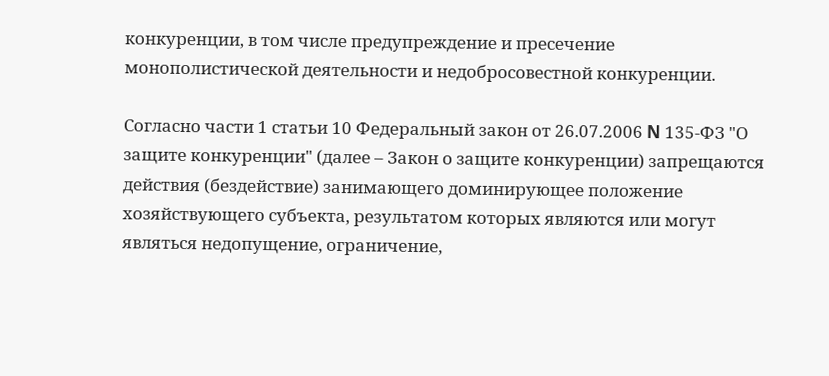конкуренции, в том числе предупреждение и пресечение монополистической деятельности и недобросовестной конкуренции.

Согласно части 1 статьи 10 Федеральный закон от 26.07.2006 N 135-ФЗ "О защите конкуренции" (далее – Закон о защите конкуренции) запрещаются действия (бездействие) занимающего доминирующее положение хозяйствующего субъекта, результатом которых являются или могут являться недопущение, ограничение,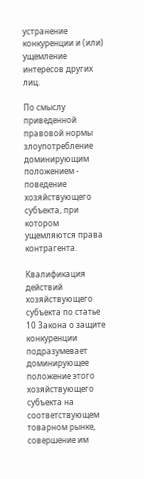устранение конкуренции и (или) ущемление интересов других лиц.

По смыслу приведенной правовой нормы злоупотребление доминирующим положением - поведение хозяйствующего субъекта, при котором ущемляются права контрагента.

Квалификация действий хозяйствующего субъекта по статье 10 Закона о защите конкуренции подразумевает доминирующее положение этого хозяйствующего субъекта на соответствующем товарном рынке, совершение им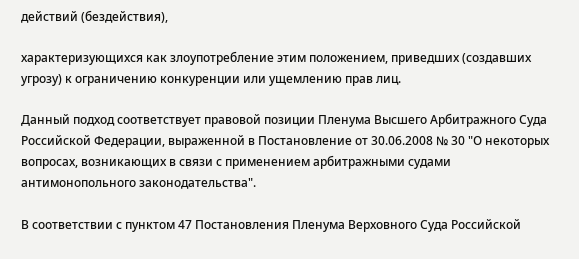действий (бездействия),

характеризующихся как злоупотребление этим положением, приведших (создавших угрозу) к ограничению конкуренции или ущемлению прав лиц.

Данный подход соответствует правовой позиции Пленума Высшего Арбитражного Суда Российской Федерации, выраженной в Постановление от 30.06.2008 № 30 "О некоторых вопросах, возникающих в связи с применением арбитражными судами антимонопольного законодательства".

В соответствии с пунктом 47 Постановления Пленума Верховного Суда Российской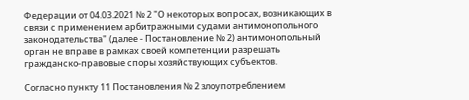Федерации от 04.03.2021 № 2 "О некоторых вопросах, возникающих в связи с применением арбитражными судами антимонопольного законодательства" (далее - Постановление № 2) антимонопольный орган не вправе в рамках своей компетенции разрешать гражданско-правовые споры хозяйствующих субъектов.

Согласно пункту 11 Постановления № 2 злоупотреблением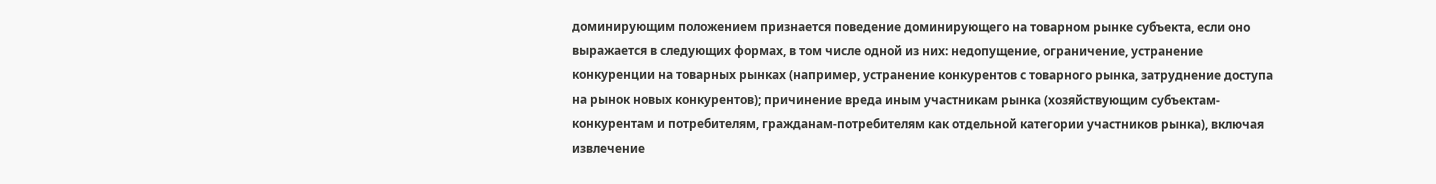доминирующим положением признается поведение доминирующего на товарном рынке субъекта, если оно выражается в следующих формах, в том числе одной из них: недопущение, ограничение, устранение конкуренции на товарных рынках (например, устранение конкурентов с товарного рынка, затруднение доступа на рынок новых конкурентов); причинение вреда иным участникам рынка (хозяйствующим субъектам-конкурентам и потребителям, гражданам-потребителям как отдельной категории участников рынка), включая извлечение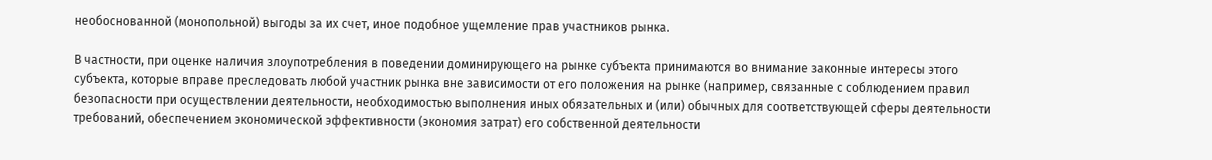необоснованной (монопольной) выгоды за их счет, иное подобное ущемление прав участников рынка.

В частности, при оценке наличия злоупотребления в поведении доминирующего на рынке субъекта принимаются во внимание законные интересы этого субъекта, которые вправе преследовать любой участник рынка вне зависимости от его положения на рынке (например, связанные с соблюдением правил безопасности при осуществлении деятельности, необходимостью выполнения иных обязательных и (или) обычных для соответствующей сферы деятельности требований, обеспечением экономической эффективности (экономия затрат) его собственной деятельности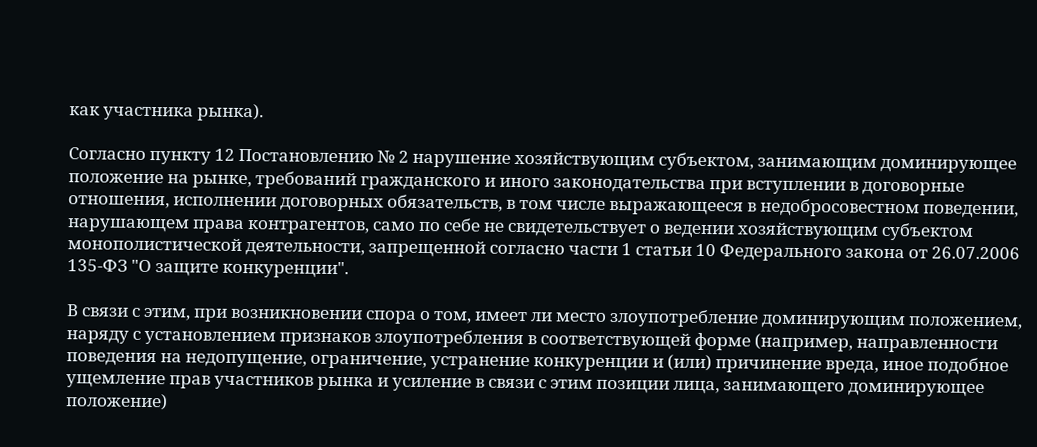как участника рынка).

Согласно пункту 12 Постановлению № 2 нарушение хозяйствующим субъектом, занимающим доминирующее положение на рынке, требований гражданского и иного законодательства при вступлении в договорные отношения, исполнении договорных обязательств, в том числе выражающееся в недобросовестном поведении, нарушающем права контрагентов, само по себе не свидетельствует о ведении хозяйствующим субъектом монополистической деятельности, запрещенной согласно части 1 статьи 10 Федерального закона от 26.07.2006 135-ФЗ "О защите конкуренции".

В связи с этим, при возникновении спора о том, имеет ли место злоупотребление доминирующим положением, наряду с установлением признаков злоупотребления в соответствующей форме (например, направленности поведения на недопущение, ограничение, устранение конкуренции и (или) причинение вреда, иное подобное ущемление прав участников рынка и усиление в связи с этим позиции лица, занимающего доминирующее положение)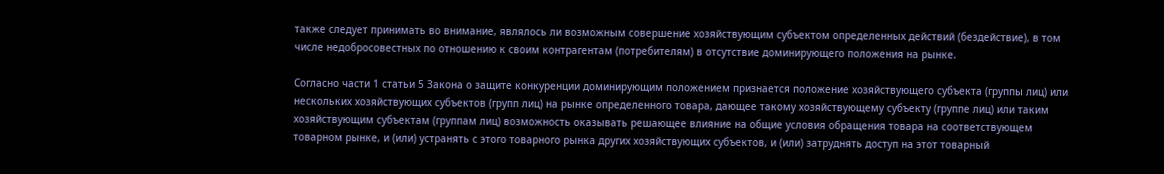также следует принимать во внимание, являлось ли возможным совершение хозяйствующим субъектом определенных действий (бездействие), в том числе недобросовестных по отношению к своим контрагентам (потребителям) в отсутствие доминирующего положения на рынке.

Согласно части 1 статьи 5 Закона о защите конкуренции доминирующим положением признается положение хозяйствующего субъекта (группы лиц) или нескольких хозяйствующих субъектов (групп лиц) на рынке определенного товара, дающее такому хозяйствующему субъекту (группе лиц) или таким хозяйствующим субъектам (группам лиц) возможность оказывать решающее влияние на общие условия обращения товара на соответствующем товарном рынке, и (или) устранять с этого товарного рынка других хозяйствующих субъектов, и (или) затруднять доступ на этот товарный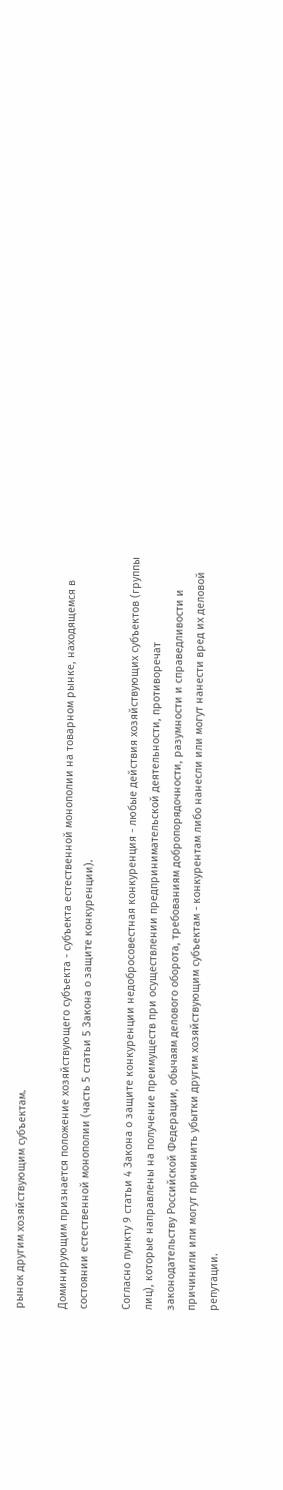рынок другим хозяйствующим субъектам.

Доминирующим признается положение хозяйствующего субъекта - субъекта естественной монополии на товарном рынке, находящемся в состоянии естественной монополии (часть 5 статьи 5 Закона о защите конкуренции).

Согласно пункту 9 статьи 4 Закона о защите конкуренции недобросовестная конкуренция - любые действия хозяйствующих субъектов (группы лиц), которые направлены на получение преимуществ при осуществлении предпринимательской деятельности, противоречат законодательству Российской Федерации, обычаям делового оборота, требованиям добропорядочности, разумности и справедливости и причинили или могут причинить убытки другим хозяйствующим субъектам - конкурентам либо нанесли или могут нанести вред их деловой репутации.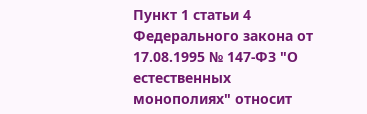Пункт 1 статьи 4 Федерального закона от 17.08.1995 № 147-ФЗ "О естественных монополиях" относит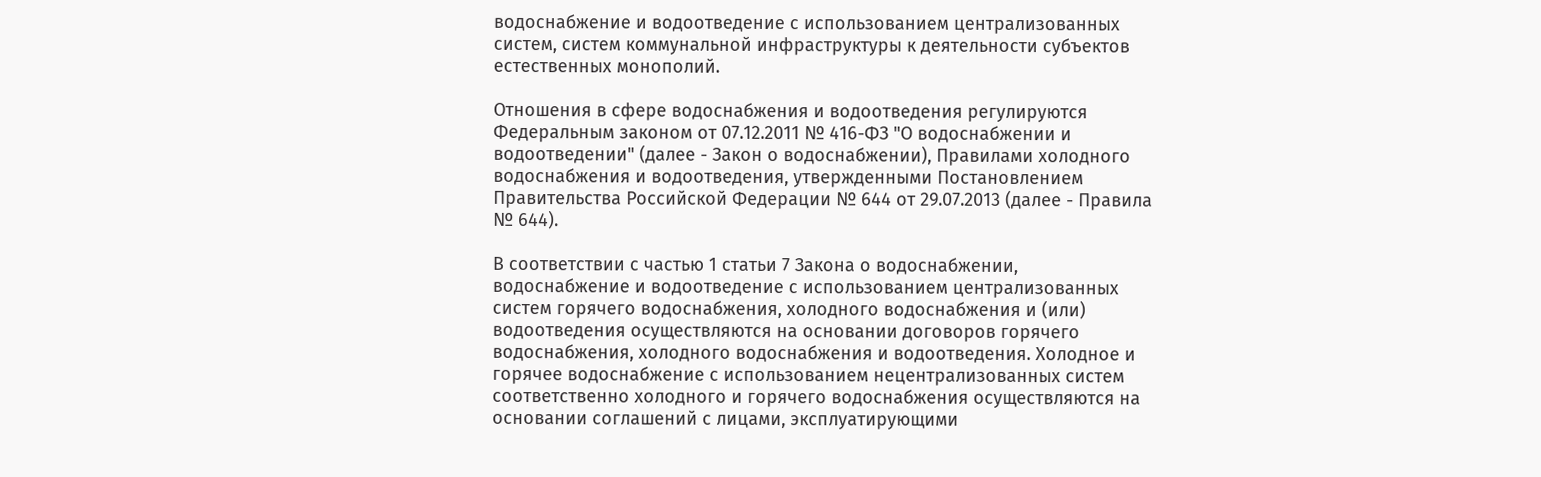водоснабжение и водоотведение с использованием централизованных систем, систем коммунальной инфраструктуры к деятельности субъектов естественных монополий.

Отношения в сфере водоснабжения и водоотведения регулируются Федеральным законом от 07.12.2011 № 416-ФЗ "О водоснабжении и водоотведении" (далее - Закон о водоснабжении), Правилами холодного водоснабжения и водоотведения, утвержденными Постановлением Правительства Российской Федерации № 644 от 29.07.2013 (далее - Правила № 644).

В соответствии с частью 1 статьи 7 Закона о водоснабжении, водоснабжение и водоотведение с использованием централизованных систем горячего водоснабжения, холодного водоснабжения и (или) водоотведения осуществляются на основании договоров горячего водоснабжения, холодного водоснабжения и водоотведения. Холодное и горячее водоснабжение с использованием нецентрализованных систем соответственно холодного и горячего водоснабжения осуществляются на основании соглашений с лицами, эксплуатирующими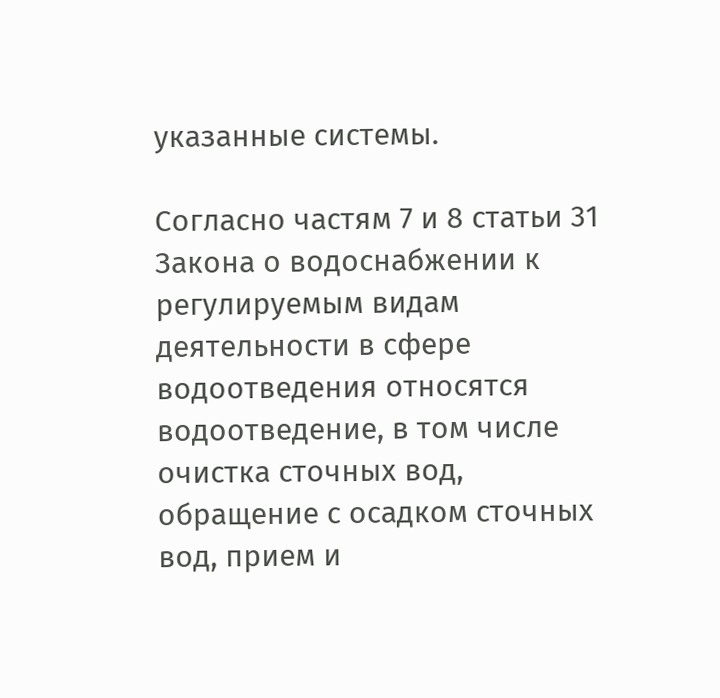указанные системы.

Согласно частям 7 и 8 статьи 31 Закона о водоснабжении к регулируемым видам деятельности в сфере водоотведения относятся водоотведение, в том числе очистка сточных вод, обращение с осадком сточных вод, прием и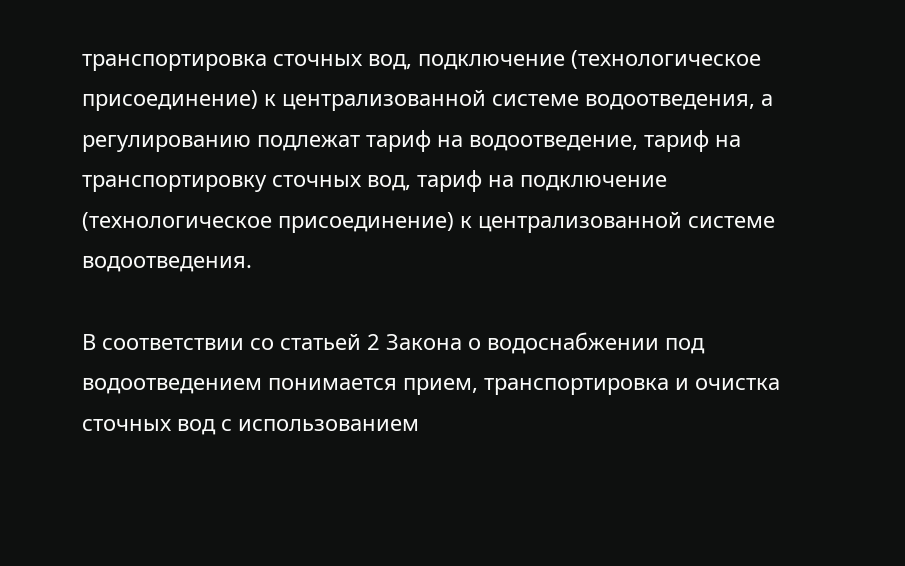транспортировка сточных вод, подключение (технологическое присоединение) к централизованной системе водоотведения, а регулированию подлежат тариф на водоотведение, тариф на транспортировку сточных вод, тариф на подключение (технологическое присоединение) к централизованной системе водоотведения.

В соответствии со статьей 2 Закона о водоснабжении под водоотведением понимается прием, транспортировка и очистка сточных вод с использованием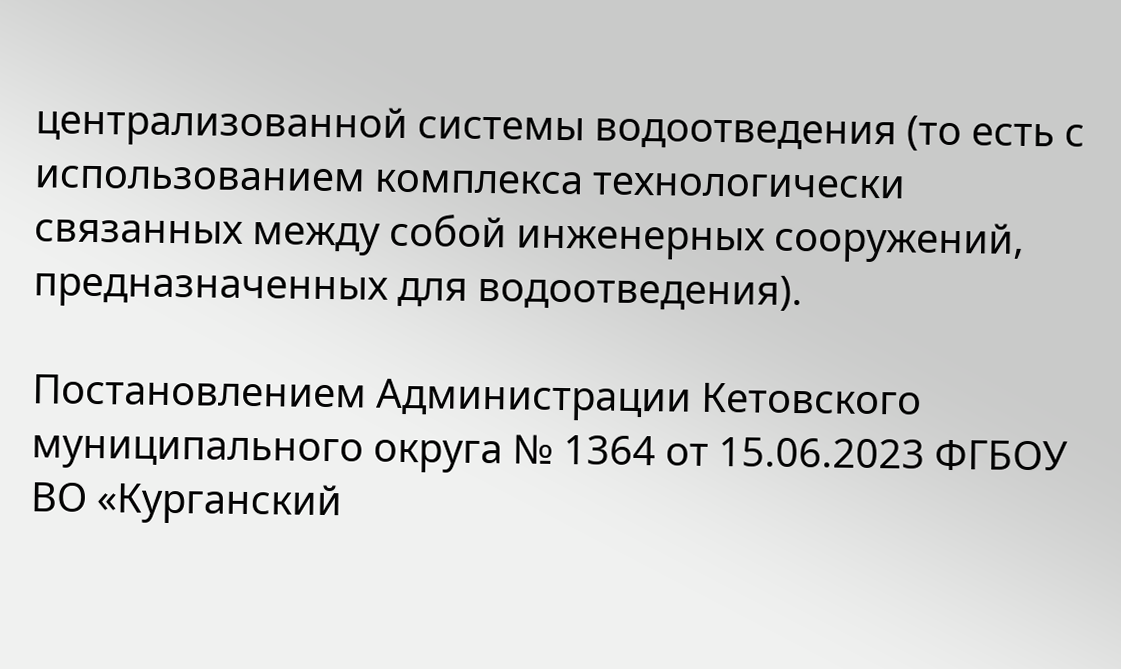централизованной системы водоотведения (то есть с использованием комплекса технологически связанных между собой инженерных сооружений, предназначенных для водоотведения).

Постановлением Администрации Кетовского муниципального округа № 1364 от 15.06.2023 ФГБОУ ВО «Курганский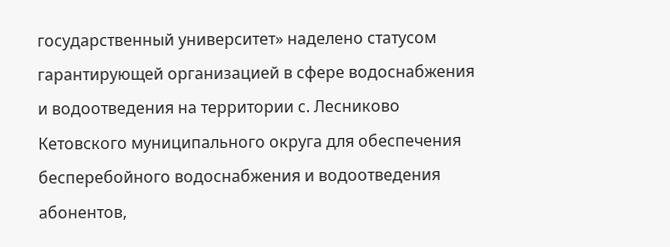государственный университет» наделено статусом гарантирующей организацией в сфере водоснабжения и водоотведения на территории с. Лесниково Кетовского муниципального округа для обеспечения бесперебойного водоснабжения и водоотведения абонентов,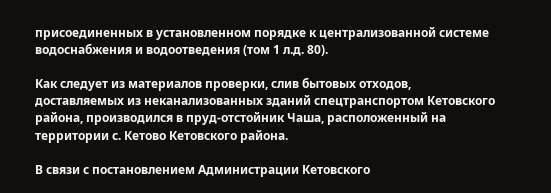присоединенных в установленном порядке к централизованной системе водоснабжения и водоотведения (том 1 л.д. 80).

Как следует из материалов проверки, слив бытовых отходов, доставляемых из неканализованных зданий спецтранспортом Кетовского района, производился в пруд-отстойник Чаша, расположенный на территории с. Кетово Кетовского района.

В связи с постановлением Администрации Кетовского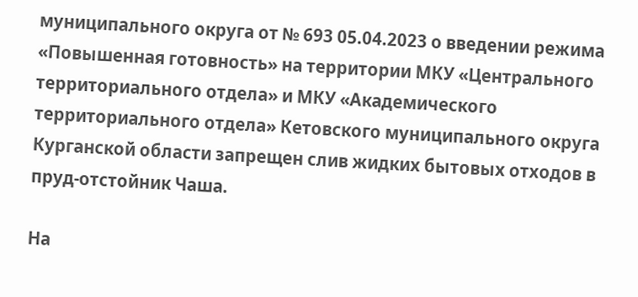муниципального округа от № 693 05.04.2023 о введении режима «Повышенная готовность» на территории МКУ «Центрального территориального отдела» и МКУ «Академического территориального отдела» Кетовского муниципального округа Курганской области запрещен слив жидких бытовых отходов в пруд-отстойник Чаша.

На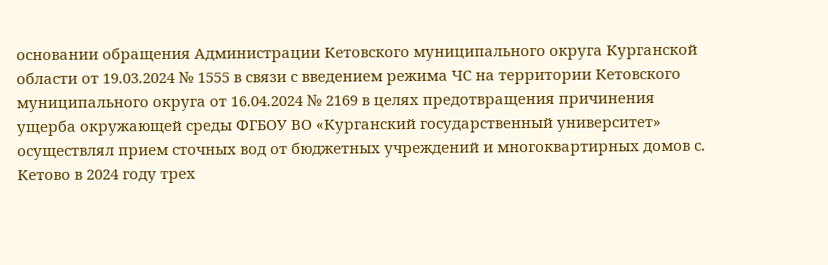основании обращения Администрации Кетовского муниципального округа Курганской области от 19.03.2024 № 1555 в связи с введением режима ЧС на территории Кетовского муниципального округа от 16.04.2024 № 2169 в целях предотвращения причинения ущерба окружающей среды ФГБОУ ВО «Курганский государственный университет» осуществлял прием сточных вод от бюджетных учреждений и многоквартирных домов с. Кетово в 2024 году трех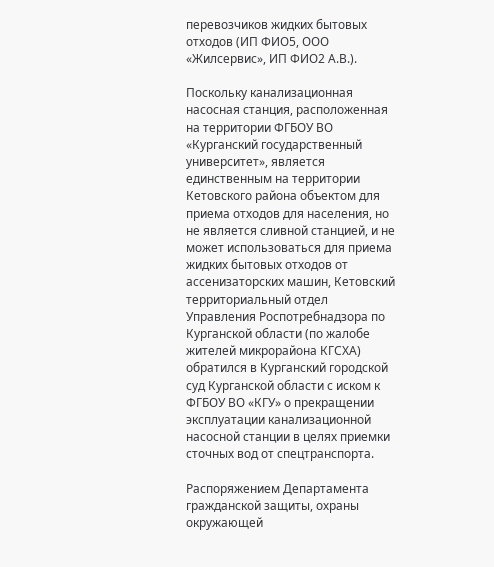перевозчиков жидких бытовых отходов (ИП ФИО5, ООО «Жилсервис», ИП ФИО2 А.В.).

Поскольку канализационная насосная станция, расположенная на территории ФГБОУ ВО «Курганский государственный университет», является единственным на территории Кетовского района объектом для приема отходов для населения, но не является сливной станцией, и не может использоваться для приема жидких бытовых отходов от ассенизаторских машин, Кетовский территориальный отдел Управления Роспотребнадзора по Курганской области (по жалобе жителей микрорайона КГСХА) обратился в Курганский городской суд Курганской области с иском к ФГБОУ ВО «КГУ» о прекращении эксплуатации канализационной насосной станции в целях приемки сточных вод от спецтранспорта.

Распоряжением Департамента гражданской защиты, охраны окружающей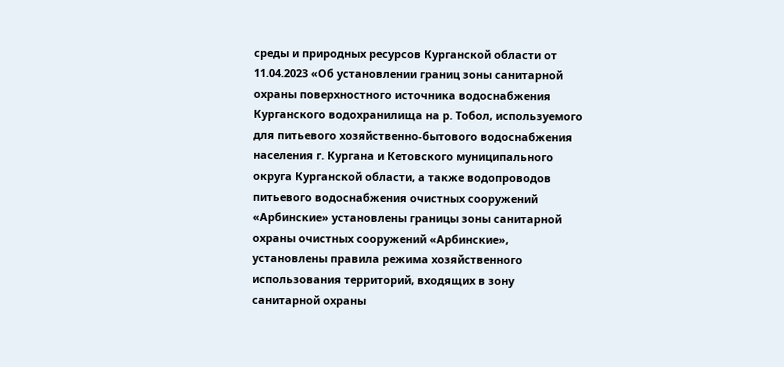среды и природных ресурсов Курганской области от 11.04.2023 «Об установлении границ зоны санитарной охраны поверхностного источника водоснабжения Курганского водохранилища на р. Тобол, используемого для питьевого хозяйственно-бытового водоснабжения населения г. Кургана и Кетовского муниципального округа Курганской области, а также водопроводов питьевого водоснабжения очистных сооружений «Арбинские» установлены границы зоны санитарной охраны очистных сооружений «Арбинские», установлены правила режима хозяйственного использования территорий, входящих в зону санитарной охраны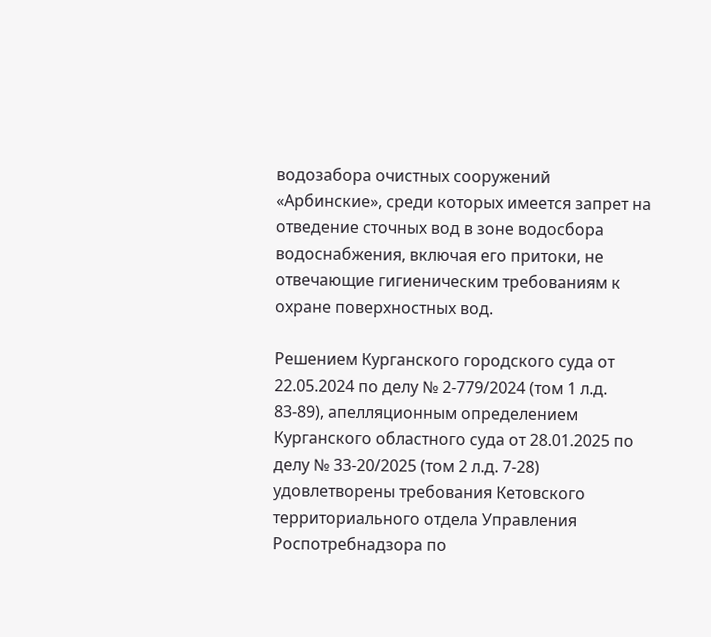водозабора очистных сооружений «Арбинские», среди которых имеется запрет на отведение сточных вод в зоне водосбора водоснабжения, включая его притоки, не отвечающие гигиеническим требованиям к охране поверхностных вод.

Решением Курганского городского суда от 22.05.2024 по делу № 2-779/2024 (том 1 л.д. 83-89), апелляционным определением Курганского областного суда от 28.01.2025 по делу № 33-20/2025 (том 2 л.д. 7-28) удовлетворены требования Кетовского территориального отдела Управления Роспотребнадзора по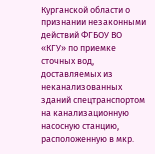Курганской области о признании незаконными действий ФГБОУ ВО «КГУ» по приемке сточных вод, доставляемых из неканализованных зданий спецтранспортом на канализационную насосную станцию, расположенную в мкр.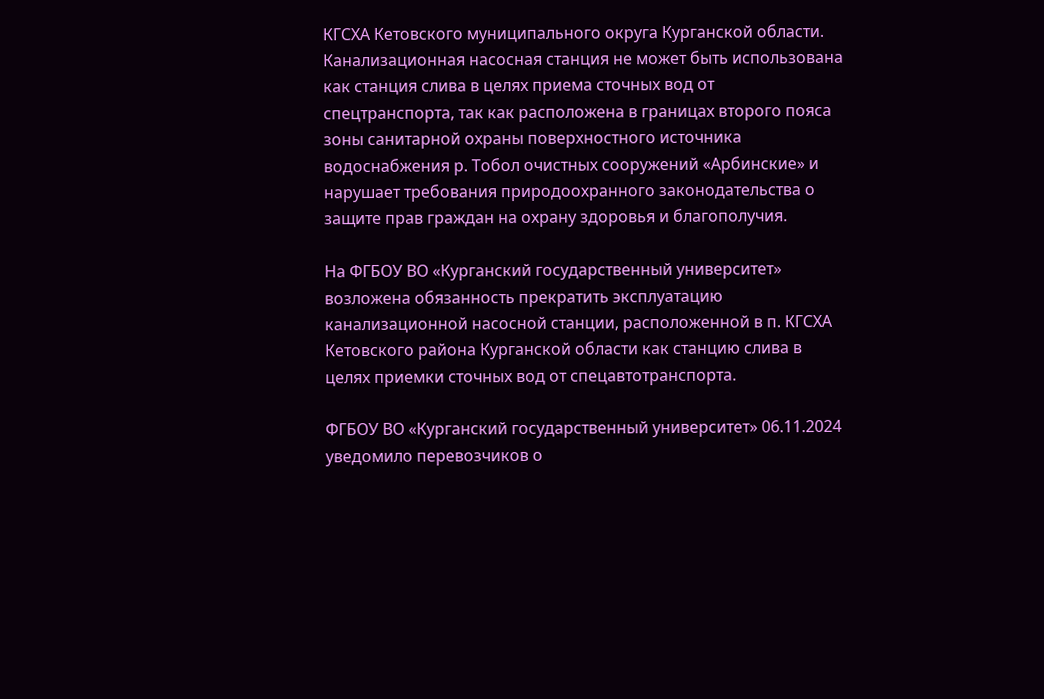КГСХА Кетовского муниципального округа Курганской области. Канализационная насосная станция не может быть использована как станция слива в целях приема сточных вод от спецтранспорта, так как расположена в границах второго пояса зоны санитарной охраны поверхностного источника водоснабжения р. Тобол очистных сооружений «Арбинские» и нарушает требования природоохранного законодательства о защите прав граждан на охрану здоровья и благополучия.

На ФГБОУ ВО «Курганский государственный университет» возложена обязанность прекратить эксплуатацию канализационной насосной станции, расположенной в п. КГСХА Кетовского района Курганской области как станцию слива в целях приемки сточных вод от спецавтотранспорта.

ФГБОУ ВО «Курганский государственный университет» 06.11.2024 уведомило перевозчиков о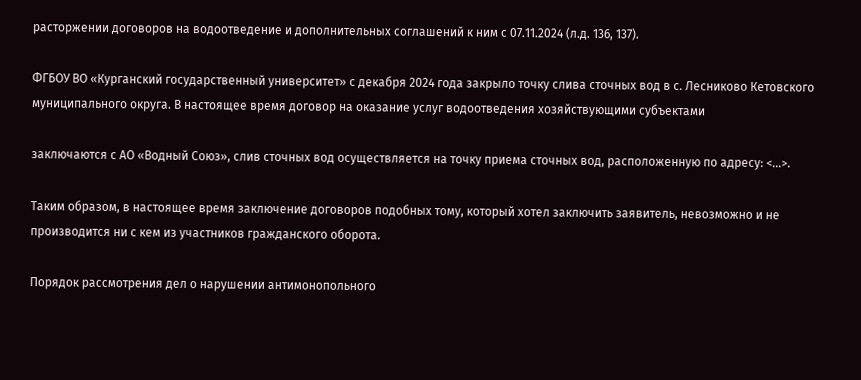расторжении договоров на водоотведение и дополнительных соглашений к ним с 07.11.2024 (л.д. 136, 137).

ФГБОУ ВО «Курганский государственный университет» с декабря 2024 года закрыло точку слива сточных вод в с. Лесниково Кетовского муниципального округа. В настоящее время договор на оказание услуг водоотведения хозяйствующими субъектами

заключаются с АО «Водный Союз», слив сточных вод осуществляется на точку приема сточных вод, расположенную по адресу: <...>.

Таким образом, в настоящее время заключение договоров подобных тому, который хотел заключить заявитель, невозможно и не производится ни с кем из участников гражданского оборота.

Порядок рассмотрения дел о нарушении антимонопольного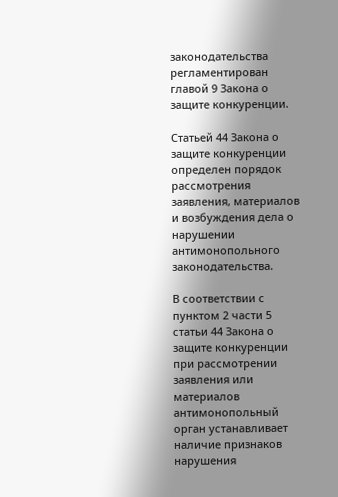законодательства регламентирован главой 9 Закона о защите конкуренции.

Статьей 44 Закона о защите конкуренции определен порядок рассмотрения заявления, материалов и возбуждения дела о нарушении антимонопольного законодательства.

В соответствии с пунктом 2 части 5 статьи 44 Закона о защите конкуренции при рассмотрении заявления или материалов антимонопольный орган устанавливает наличие признаков нарушения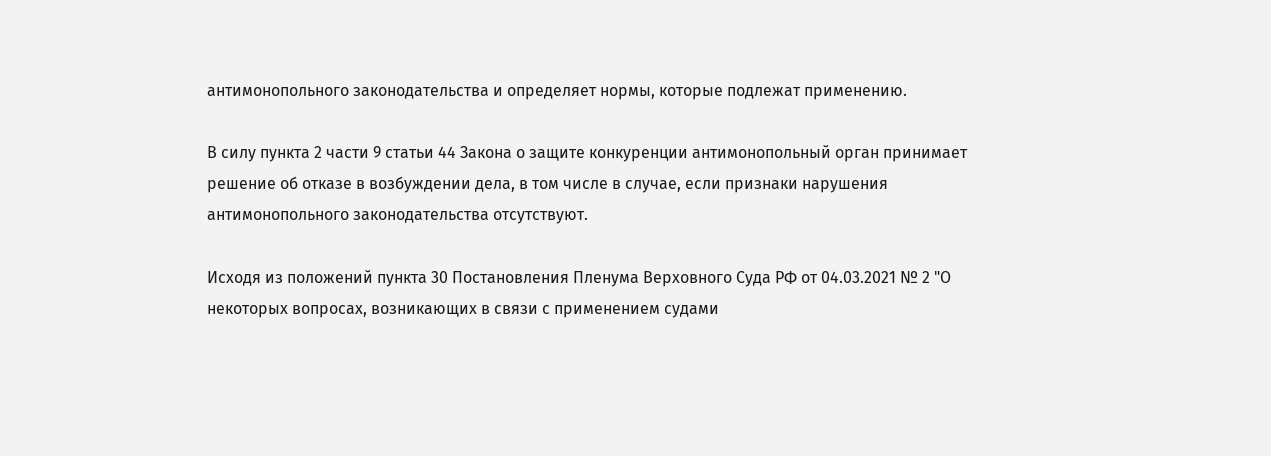антимонопольного законодательства и определяет нормы, которые подлежат применению.

В силу пункта 2 части 9 статьи 44 Закона о защите конкуренции антимонопольный орган принимает решение об отказе в возбуждении дела, в том числе в случае, если признаки нарушения антимонопольного законодательства отсутствуют.

Исходя из положений пункта 30 Постановления Пленума Верховного Суда РФ от 04.03.2021 № 2 "О некоторых вопросах, возникающих в связи с применением судами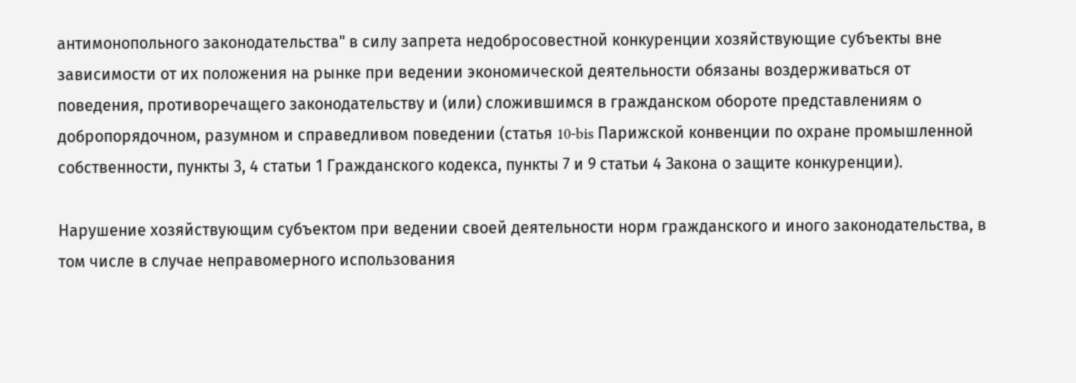антимонопольного законодательства" в силу запрета недобросовестной конкуренции хозяйствующие субъекты вне зависимости от их положения на рынке при ведении экономической деятельности обязаны воздерживаться от поведения, противоречащего законодательству и (или) сложившимся в гражданском обороте представлениям о добропорядочном, разумном и справедливом поведении (статья 10-bis Парижской конвенции по охране промышленной собственности, пункты 3, 4 статьи 1 Гражданского кодекса, пункты 7 и 9 статьи 4 Закона о защите конкуренции).

Нарушение хозяйствующим субъектом при ведении своей деятельности норм гражданского и иного законодательства, в том числе в случае неправомерного использования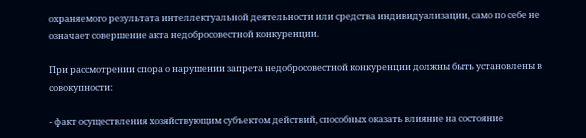охраняемого результата интеллектуальной деятельности или средства индивидуализации, само по себе не означает совершение акта недобросовестной конкуренции.

При рассмотрении спора о нарушении запрета недобросовестной конкуренции должны быть установлены в совокупности:

- факт осуществления хозяйствующим субъектом действий, способных оказать влияние на состояние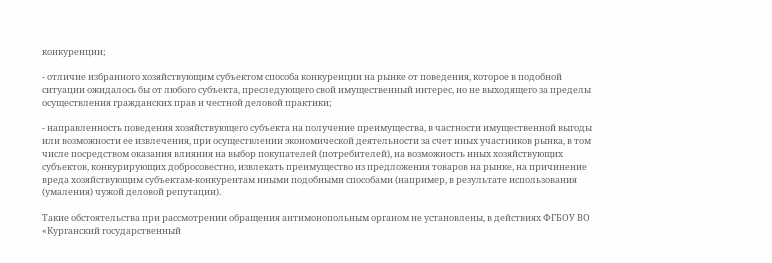конкуренции;

- отличие избранного хозяйствующим субъектом способа конкуренции на рынке от поведения, которое в подобной ситуации ожидалось бы от любого субъекта, преследующего свой имущественный интерес, но не выходящего за пределы осуществления гражданских прав и честной деловой практики;

- направленность поведения хозяйствующего субъекта на получение преимущества, в частности имущественной выгоды или возможности ее извлечения, при осуществлении экономической деятельности за счет иных участников рынка, в том числе посредством оказания влияния на выбор покупателей (потребителей), на возможность иных хозяйствующих субъектов, конкурирующих добросовестно, извлекать преимущество из предложения товаров на рынке, на причинение вреда хозяйствующим субъектам-конкурентам иными подобными способами (например, в результате использования (умаления) чужой деловой репутации).

Такие обстоятельства при рассмотрении обращения антимонопольным органом не установлены, в действиях ФГБОУ ВО «Курганский государственный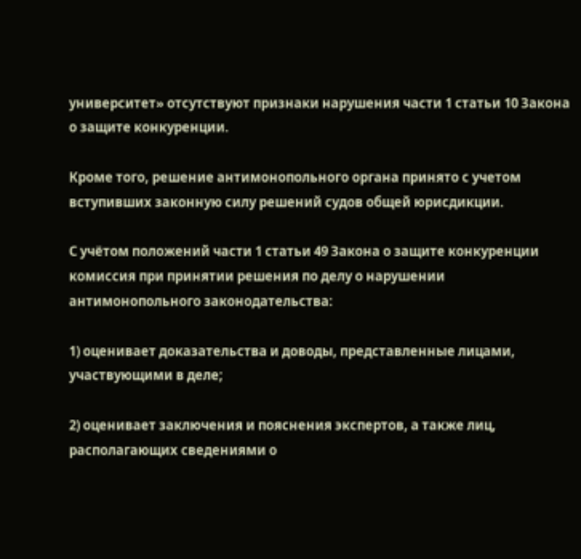университет» отсутствуют признаки нарушения части 1 статьи 10 Закона о защите конкуренции.

Кроме того, решение антимонопольного органа принято с учетом вступивших законную силу решений судов общей юрисдикции.

С учётом положений части 1 статьи 49 Закона о защите конкуренции комиссия при принятии решения по делу о нарушении антимонопольного законодательства:

1) оценивает доказательства и доводы, представленные лицами, участвующими в деле;

2) оценивает заключения и пояснения экспертов, а также лиц, располагающих сведениями о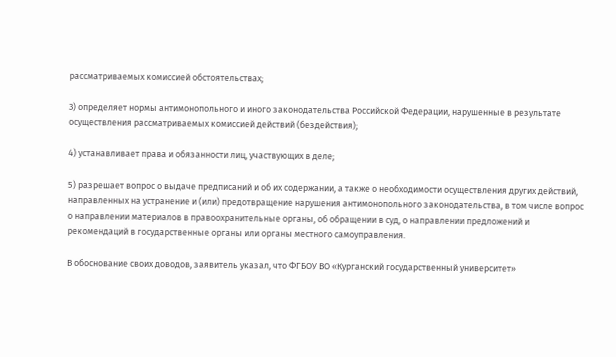рассматриваемых комиссией обстоятельствах;

3) определяет нормы антимонопольного и иного законодательства Российской Федерации, нарушенные в результате осуществления рассматриваемых комиссией действий (бездействия);

4) устанавливает права и обязанности лиц, участвующих в деле;

5) разрешает вопрос о выдаче предписаний и об их содержании, а также о необходимости осуществления других действий, направленных на устранение и (или) предотвращение нарушения антимонопольного законодательства, в том числе вопрос о направлении материалов в правоохранительные органы, об обращении в суд, о направлении предложений и рекомендаций в государственные органы или органы местного самоуправления.

В обоснование своих доводов, заявитель указал, что ФГБОУ ВО «Курганский государственный университет»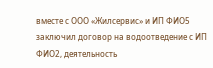вместе с ООО «Жилсервис» и ИП ФИО5 заключил договор на водоотведение с ИП ФИО2, деятельность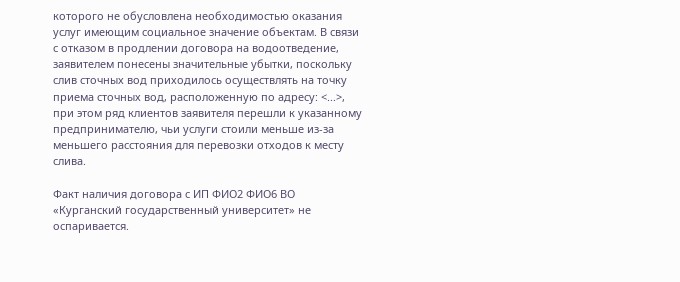которого не обусловлена необходимостью оказания услуг имеющим социальное значение объектам. В связи с отказом в продлении договора на водоотведение, заявителем понесены значительные убытки, поскольку слив сточных вод приходилось осуществлять на точку приема сточных вод, расположенную по адресу: <...>, при этом ряд клиентов заявителя перешли к указанному предпринимателю, чьи услуги стоили меньше из-за меньшего расстояния для перевозки отходов к месту слива.

Факт наличия договора с ИП ФИО2 ФИО6 ВО «Курганский государственный университет» не оспаривается.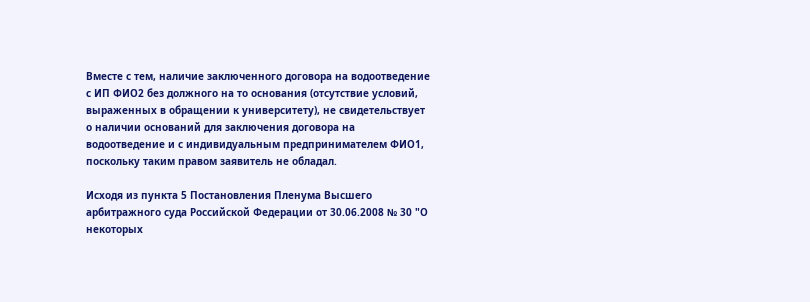Вместе с тем, наличие заключенного договора на водоотведение с ИП ФИО2 без должного на то основания (отсутствие условий, выраженных в обращении к университету), не свидетельствует о наличии оснований для заключения договора на водоотведение и с индивидуальным предпринимателем ФИО1, поскольку таким правом заявитель не обладал.

Исходя из пункта 5 Постановления Пленума Высшего арбитражного суда Российской Федерации от 30.06.2008 № 30 "О некоторых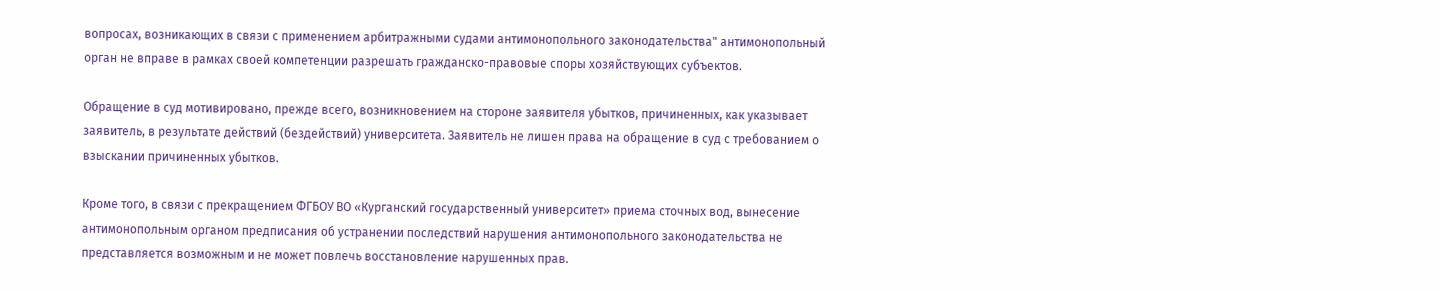вопросах, возникающих в связи с применением арбитражными судами антимонопольного законодательства" антимонопольный орган не вправе в рамках своей компетенции разрешать гражданско-правовые споры хозяйствующих субъектов.

Обращение в суд мотивировано, прежде всего, возникновением на стороне заявителя убытков, причиненных, как указывает заявитель, в результате действий (бездействий) университета. Заявитель не лишен права на обращение в суд с требованием о взыскании причиненных убытков.

Кроме того, в связи с прекращением ФГБОУ ВО «Курганский государственный университет» приема сточных вод, вынесение антимонопольным органом предписания об устранении последствий нарушения антимонопольного законодательства не представляется возможным и не может повлечь восстановление нарушенных прав.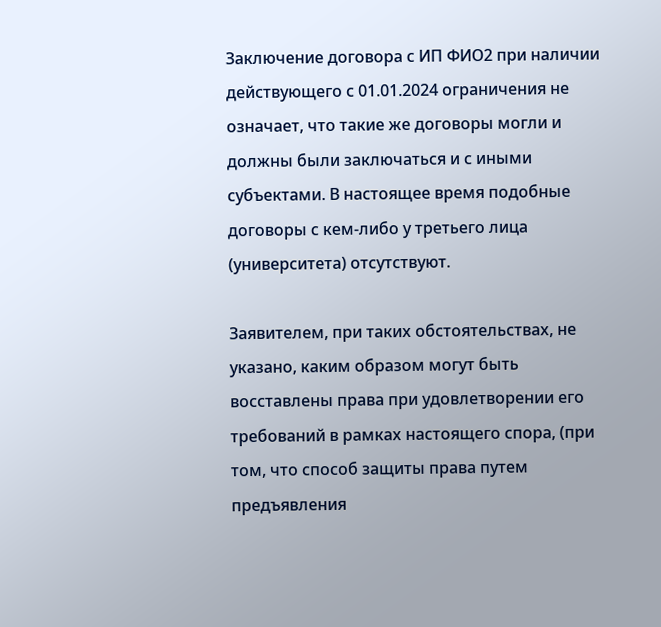Заключение договора с ИП ФИО2 при наличии действующего с 01.01.2024 ограничения не означает, что такие же договоры могли и должны были заключаться и с иными субъектами. В настоящее время подобные договоры с кем-либо у третьего лица (университета) отсутствуют.

Заявителем, при таких обстоятельствах, не указано, каким образом могут быть восставлены права при удовлетворении его требований в рамках настоящего спора, (при том, что способ защиты права путем предъявления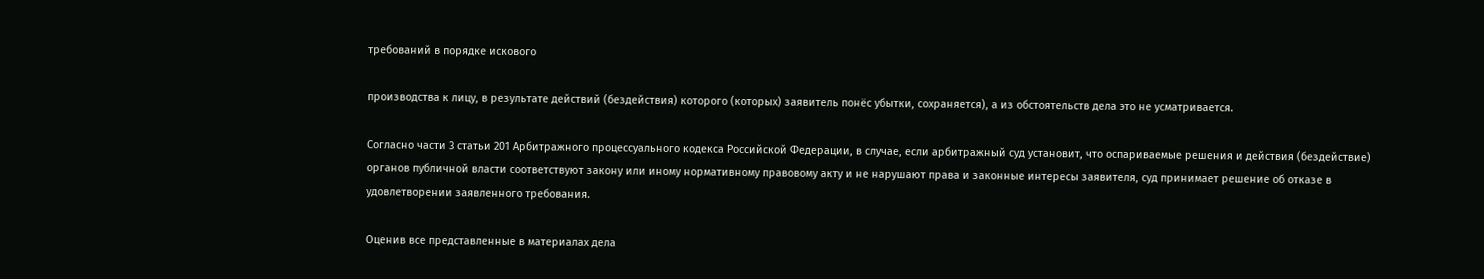требований в порядке искового

производства к лицу, в результате действий (бездействия) которого (которых) заявитель понёс убытки, сохраняется), а из обстоятельств дела это не усматривается.

Согласно части 3 статьи 201 Арбитражного процессуального кодекса Российской Федерации, в случае, если арбитражный суд установит, что оспариваемые решения и действия (бездействие) органов публичной власти соответствуют закону или иному нормативному правовому акту и не нарушают права и законные интересы заявителя, суд принимает решение об отказе в удовлетворении заявленного требования.

Оценив все представленные в материалах дела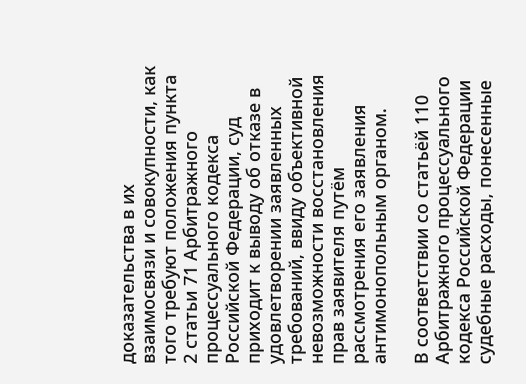доказательства в их взаимосвязи и совокупности, как того требуют положения пункта 2 статьи 71 Арбитражного процессуального кодекса Российской Федерации, суд приходит к выводу об отказе в удовлетворении заявленных требований, ввиду объективной невозможности восстановления прав заявителя путём рассмотрения его заявления антимонопольным органом.

В соответствии со статьёй 110 Арбитражного процессуального кодекса Российской Федерации судебные расходы, понесенные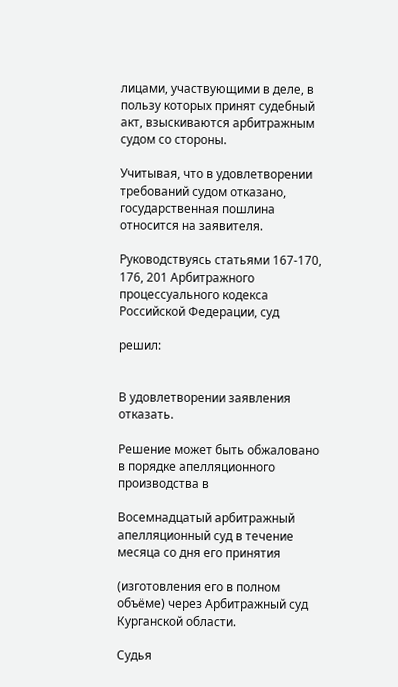лицами, участвующими в деле, в пользу которых принят судебный акт, взыскиваются арбитражным судом со стороны.

Учитывая, что в удовлетворении требований судом отказано, государственная пошлина относится на заявителя.

Руководствуясь статьями 167-170, 176, 201 Арбитражного процессуального кодекса Российской Федерации, суд

решил:


В удовлетворении заявления отказать.

Решение может быть обжаловано в порядке апелляционного производства в

Восемнадцатый арбитражный апелляционный суд в течение месяца со дня его принятия

(изготовления его в полном объёме) через Арбитражный суд Курганской области.

Судья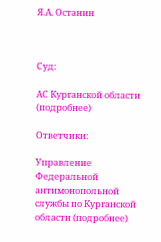Я.А. Останин



Суд:

АС Курганской области (подробнее)

Ответчики:

Управление Федеральной антимонопольной службы по Курганской области (подробнее)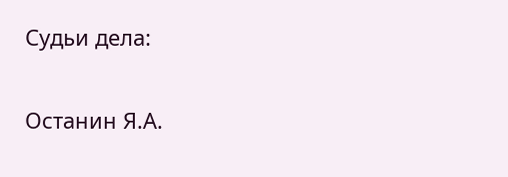Судьи дела:

Останин Я.А.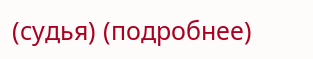(судья) (подробнее)